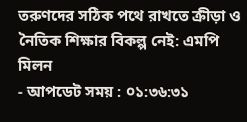তরুণদের সঠিক পথে রাখতে ক্রীড়া ও নৈতিক শিক্ষার বিকল্প নেই: এমপি মিলন
- আপডেট সময় : ০১:৩৬:৩১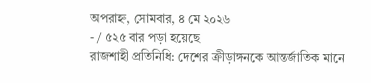অপরাহ্ন, সোমবার, ৪ মে ২০২৬
- / ৫২৫ বার পড়া হয়েছে
রাজশাহী প্রতিনিধি: দেশের ক্রীড়াঙ্গনকে আন্তর্জাতিক মানে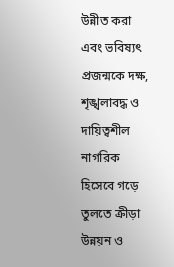উন্নীত করা এবং ভবিষ্যৎ প্রজন্মকে দক্ষ, শৃঙ্খলাবদ্ধ ও দায়িত্বশীল নাগরিক হিসেবে গড়ে তুলতে ক্রীড়া উন্নয়ন ও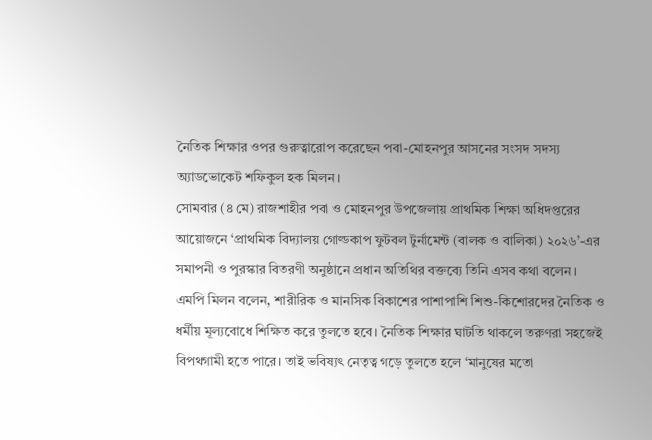নৈতিক শিক্ষার ওপর গুরুত্বারোপ করেছেন পবা-মোহনপুর আসনের সংসদ সদস্য অ্যাডভোকেট শফিকুল হক মিলন।
সোমবার (৪ মে) রাজশাহীর পবা ও মোহনপুর উপজেলায় প্রাথমিক শিক্ষা অধিদপ্তরের আয়োজনে ‘প্রাথমিক বিদ্যালয় গোল্ডকাপ ফুটবল টুর্নামেন্ট (বালক ও বালিকা) ২০২৬’-এর সমাপনী ও পুরস্কার বিতরণী অনুষ্ঠানে প্রধান অতিথির বক্তব্যে তিনি এসব কথা বলেন।
এমপি মিলন বলেন, শারীরিক ও মানসিক বিকাশের পাশাপাশি শিশু-কিশোরদের নৈতিক ও ধর্মীয় মূল্যবোধে শিক্ষিত করে তুলতে হবে। নৈতিক শিক্ষার ঘাটতি থাকলে তরুণরা সহজেই বিপথগামী হতে পারে। তাই ভবিষ্যৎ নেতৃত্ব গড়ে তুলতে হলে ‘মানুষের মতো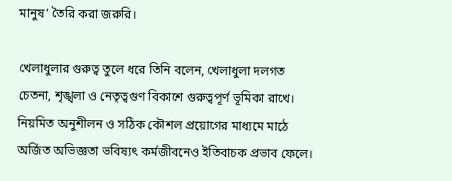মানুষ’ তৈরি করা জরুরি।

খেলাধুলার গুরুত্ব তুলে ধরে তিনি বলেন, খেলাধুলা দলগত চেতনা, শৃঙ্খলা ও নেতৃত্বগুণ বিকাশে গুরুত্বপূর্ণ ভূমিকা রাখে। নিয়মিত অনুশীলন ও সঠিক কৌশল প্রয়োগের মাধ্যমে মাঠে অর্জিত অভিজ্ঞতা ভবিষ্যৎ কর্মজীবনেও ইতিবাচক প্রভাব ফেলে।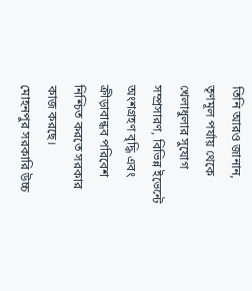তিনি আরও জানান, তৃণমূল পর্যায় থেকে খেলাধুলার সুযোগ সম্প্রসারণ, বিভিন্ন ইভেন্টে অংশগ্রহণ বৃদ্ধি এবং ক্রীড়াবান্ধব পরিবেশ নিশ্চিত করতে সরকার কাজ করছে।
মোহনপুর সরকারি উচ্চ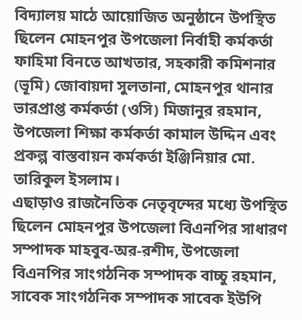বিদ্যালয় মাঠে আয়োজিত অনুষ্ঠানে উপস্থিত ছিলেন মোহনপুর উপজেলা নির্বাহী কর্মকর্তা ফাহিমা বিনতে আখতার, সহকারী কমিশনার (ভূমি) জোবায়দা সুলতানা, মোহনপুর থানার ভারপ্রাপ্ত কর্মকর্তা (ওসি) মিজানুর রহমান, উপজেলা শিক্ষা কর্মকর্তা কামাল উদ্দিন এবং প্রকল্প বাস্তবায়ন কর্মকর্তা ইঞ্জিনিয়ার মো. তারিকুল ইসলাম।
এছাড়াও রাজনৈতিক নেতৃবৃন্দের মধ্যে উপস্থিত ছিলেন মোহনপুর উপজেলা বিএনপির সাধারণ সম্পাদক মাহবুব-অর-রশীদ, উপজেলা বিএনপির সাংগঠনিক সম্পাদক বাচ্চু রহমান, সাবেক সাংগঠনিক সম্পাদক সাবেক ইউপি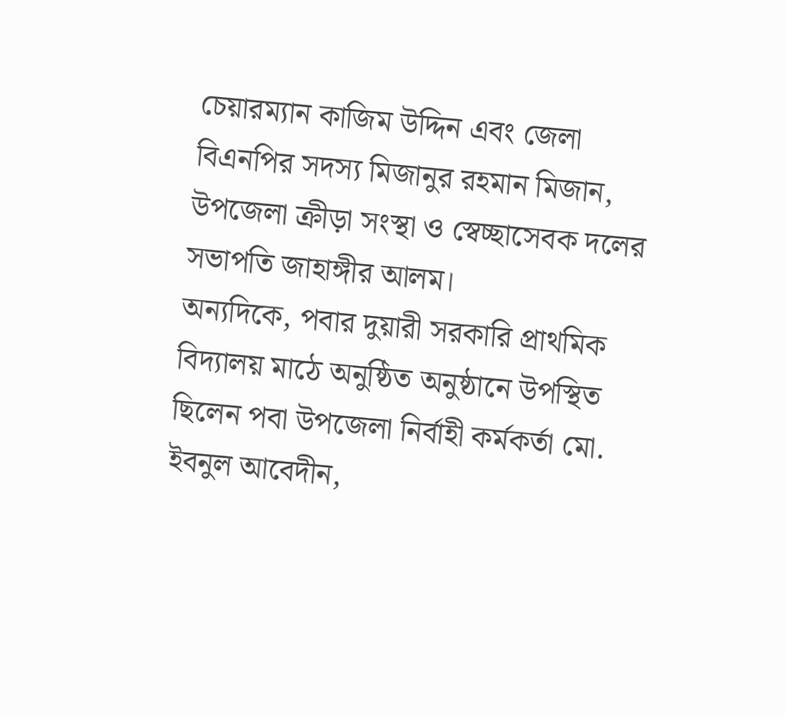চেয়ারম্যান কাজিম উদ্দিন এবং জেলা বিএনপির সদস্য মিজানুর রহমান মিজান, উপজেলা ক্রীড়া সংস্থা ও স্বেচ্ছাসেবক দলের সভাপতি জাহাঙ্গীর আলম।
অন্যদিকে, পবার দুয়ারী সরকারি প্রাথমিক বিদ্যালয় মাঠে অনুষ্ঠিত অনুষ্ঠানে উপস্থিত ছিলেন পবা উপজেলা নির্বাহী কর্মকর্তা মো. ইবনুল আবেদীন,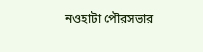নওহাটা পৌরসভার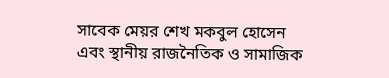সাবেক মেয়র শেখ মকবুল হোসেন এবং স্থানীয় রাজনৈতিক ও সামাজিক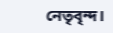নেতৃবৃন্দ।